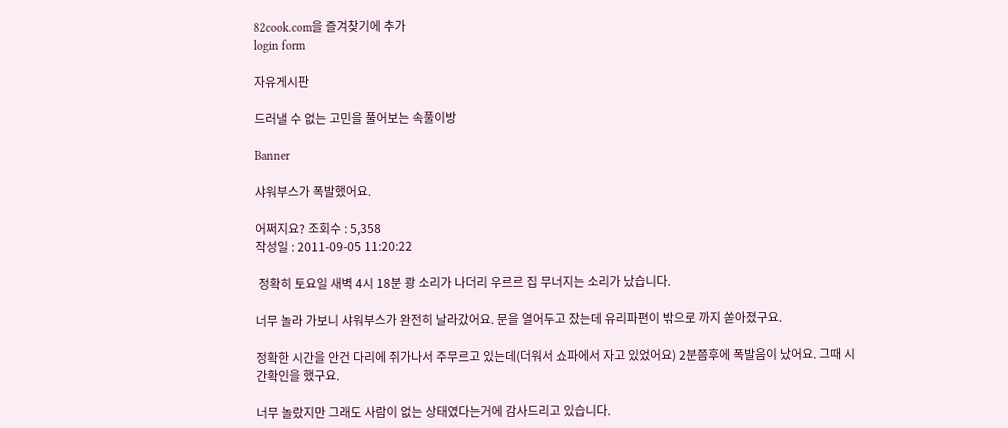82cook.com을 즐겨찾기에 추가
login form

자유게시판

드러낼 수 없는 고민을 풀어보는 속풀이방

Banner

샤워부스가 폭발했어요.

어쩌지요? 조회수 : 5,358
작성일 : 2011-09-05 11:20:22

 정확히 토요일 새벽 4시 18분 쾅 소리가 나더리 우르르 집 무너지는 소리가 났습니다.

너무 놀라 가보니 샤워부스가 완전히 날라갔어요. 문을 열어두고 잤는데 유리파편이 밖으로 까지 쏟아졌구요.

정확한 시간을 안건 다리에 쥐가나서 주무르고 있는데(더워서 쇼파에서 자고 있었어요) 2분쯤후에 폭발음이 났어요. 그때 시간확인을 했구요.

너무 놀랐지만 그래도 사람이 없는 상태였다는거에 감사드리고 있습니다.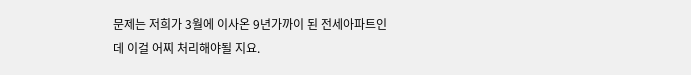문제는 저희가 3월에 이사온 9년가까이 된 전세아파트인데 이걸 어찌 처리해야될 지요.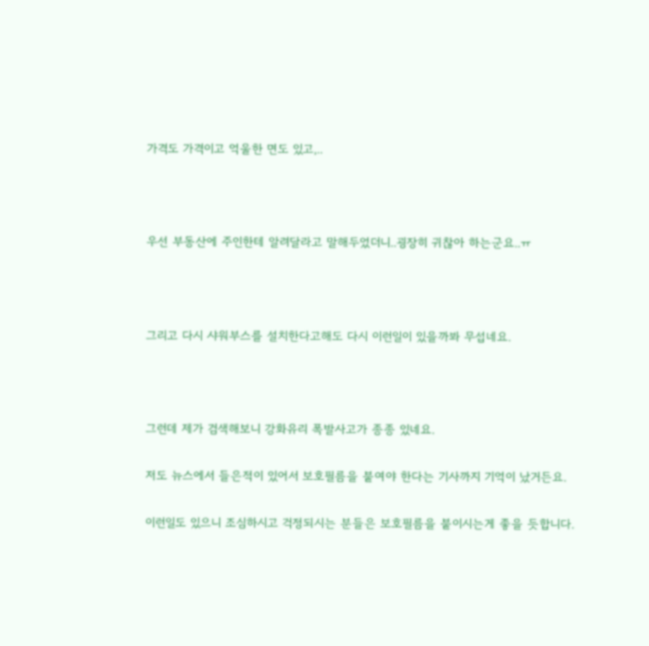가격도 가격이고 억울한 면도 있고,..



우선 부동산에 주인한테 알려달라고 말해두었더니..굉장히 귀찮아 하는군요..ㅠ



그리고 다시 샤워부스를 설치한다고해도 다시 이런일이 있을까봐 무섭네요.



그런데 제가 검색해보니 강화유리 폭발사고가 종종 있네요.

저도 뉴스에서 들은적이 있어서 보호필름을 붙여야 한다는 기사까지 기억이 났거든요.

이런일도 있으니 조심하시고 걱정되시는 분들은 보호필름을 붙이시는게 좋을 듯합니다.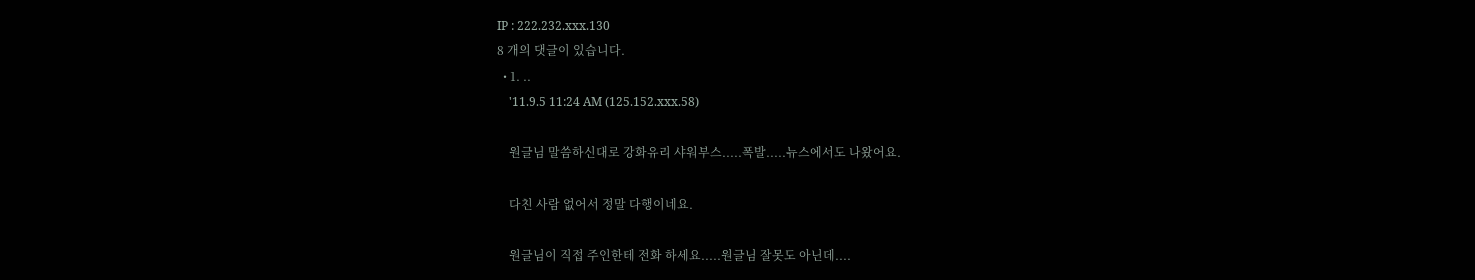IP : 222.232.xxx.130
8 개의 댓글이 있습니다.
  • 1. ..
    '11.9.5 11:24 AM (125.152.xxx.58)

    원글님 말씀하신대로 강화유리 샤워부스.....폭발.....뉴스에서도 나왔어요.

    다친 사람 없어서 정말 다행이네요.

    원글님이 직접 주인한테 전화 하세요.....원글님 잘못도 아닌데....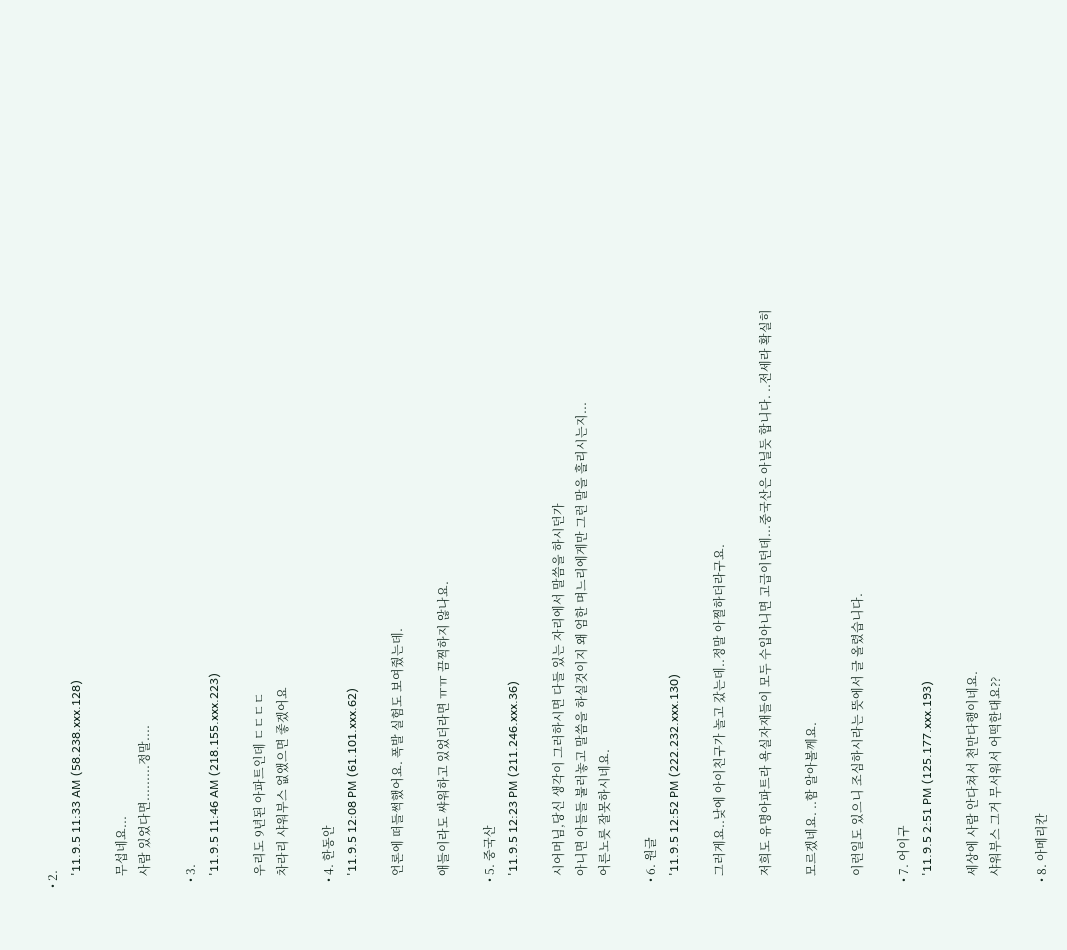• 2.
    '11.9.5 11:33 AM (58.238.xxx.128)

    무섭네요...
    사람 있었다면.........정말....

  • 3.
    '11.9.5 11:46 AM (218.155.xxx.223)

    우리도 9년된 아파트인데 ㄷㄷㄷㄷ
    차라리 샤워부스 없앴으면 좋겠어요

  • 4. 한동안
    '11.9.5 12:08 PM (61.101.xxx.62)

    언론에 떠들썩했어요. 폭발 실험도 보여줬는데.

    애들이라도 쌰워하고 있었더라면 ㅠㅠ 끔찍하지 않나요.

  • 5. 중국산
    '11.9.5 12:23 PM (211.246.xxx.36)

    시어머님,당신 생각이 그러하시면 다들 있는 자리에서 말씀을 하시던가
    아니면 아들들 불러놓고 말씀을 하실것이지 왜 엄한 며느리에게만 그런 말을 흘리시는지...
    어른노릇 잘못하시네요.

  • 6. 원글
    '11.9.5 12:52 PM (222.232.xxx.130)

    그러게요..낮에 아이친구가 놀고 갔는데..정말 아찔하더라구요.

    저희도 유명아파트라 욕실자재들이 모두 수입아니면 고급이던데...중국산은 아닐듯 합니다. ..전세라 확실히

    모르겠네요. ..함 알아볼께요.

    이런일도 있으니 조심하시라는 뜻에서 글 올렸습니다.

  • 7. 어이구
    '11.9.5 2:51 PM (125.177.xxx.193)

    세상에 사람 안다쳐서 천만다행이네요.
    샤워부스 그거 무서워서 어떡한대요??

  • 8. 아메리칸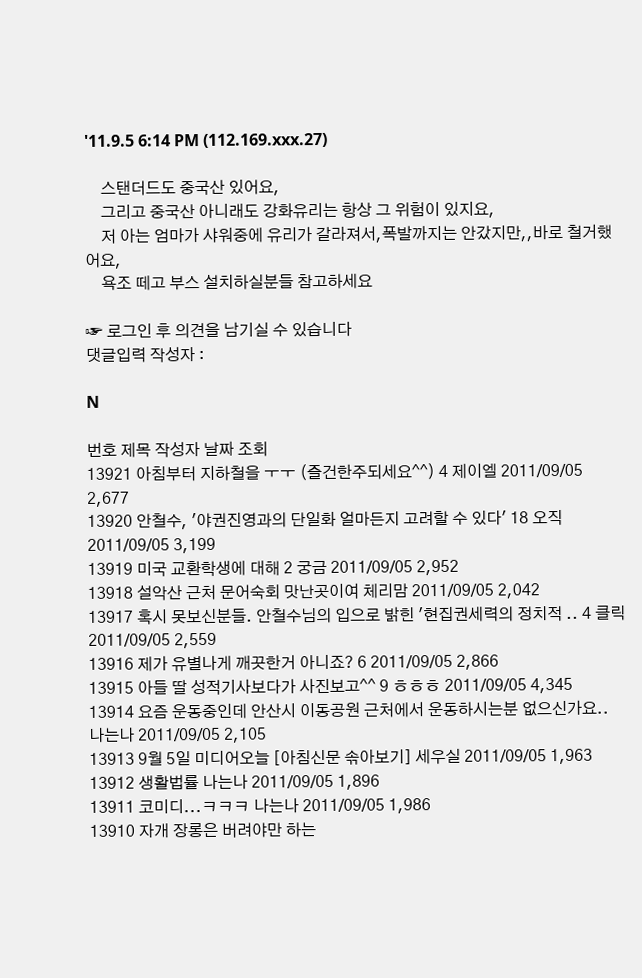'11.9.5 6:14 PM (112.169.xxx.27)

    스탠더드도 중국산 있어요,
    그리고 중국산 아니래도 강화유리는 항상 그 위험이 있지요,
    저 아는 엄마가 샤워중에 유리가 갈라져서,폭발까지는 안갔지만,,바로 철거했어요,
    욕조 떼고 부스 설치하실분들 참고하세요

☞ 로그인 후 의견을 남기실 수 있습니다
댓글입력 작성자 :

N

번호 제목 작성자 날짜 조회
13921 아침부터 지하철을 ㅜㅜ (즐건한주되세요^^) 4 제이엘 2011/09/05 2,677
13920 안철수, '야권진영과의 단일화 얼마든지 고려할 수 있다' 18 오직 2011/09/05 3,199
13919 미국 교환학생에 대해 2 궁금 2011/09/05 2,952
13918 설악산 근처 문어숙회 맛난곳이여 체리맘 2011/09/05 2,042
13917 혹시 못보신분들. 안철수님의 입으로 밝힌 '현집권세력의 정치적 .. 4 클릭 2011/09/05 2,559
13916 제가 유별나게 깨끗한거 아니죠? 6 2011/09/05 2,866
13915 아들 딸 성적기사보다가 사진보고^^ 9 ㅎㅎㅎ 2011/09/05 4,345
13914 요즘 운동중인데 안산시 이동공원 근처에서 운동하시는분 없으신가요.. 나는나 2011/09/05 2,105
13913 9월 5일 미디어오늘 [아침신문 솎아보기] 세우실 2011/09/05 1,963
13912 생활법률 나는나 2011/09/05 1,896
13911 코미디...ㅋㅋㅋ 나는나 2011/09/05 1,986
13910 자개 장롱은 버려야만 하는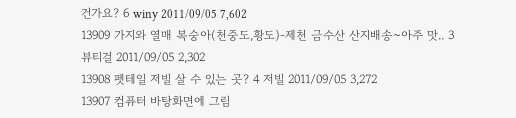건가요? 6 winy 2011/09/05 7,602
13909 가지와 열매 복숭아(천중도,황도)-제천 금수산 산지배송~아주 맛.. 3 뷰티걸 2011/09/05 2,302
13908 펫테일 저빌 살 수 있는 곳? 4 저빌 2011/09/05 3,272
13907 컴퓨터 바탕화면에 그림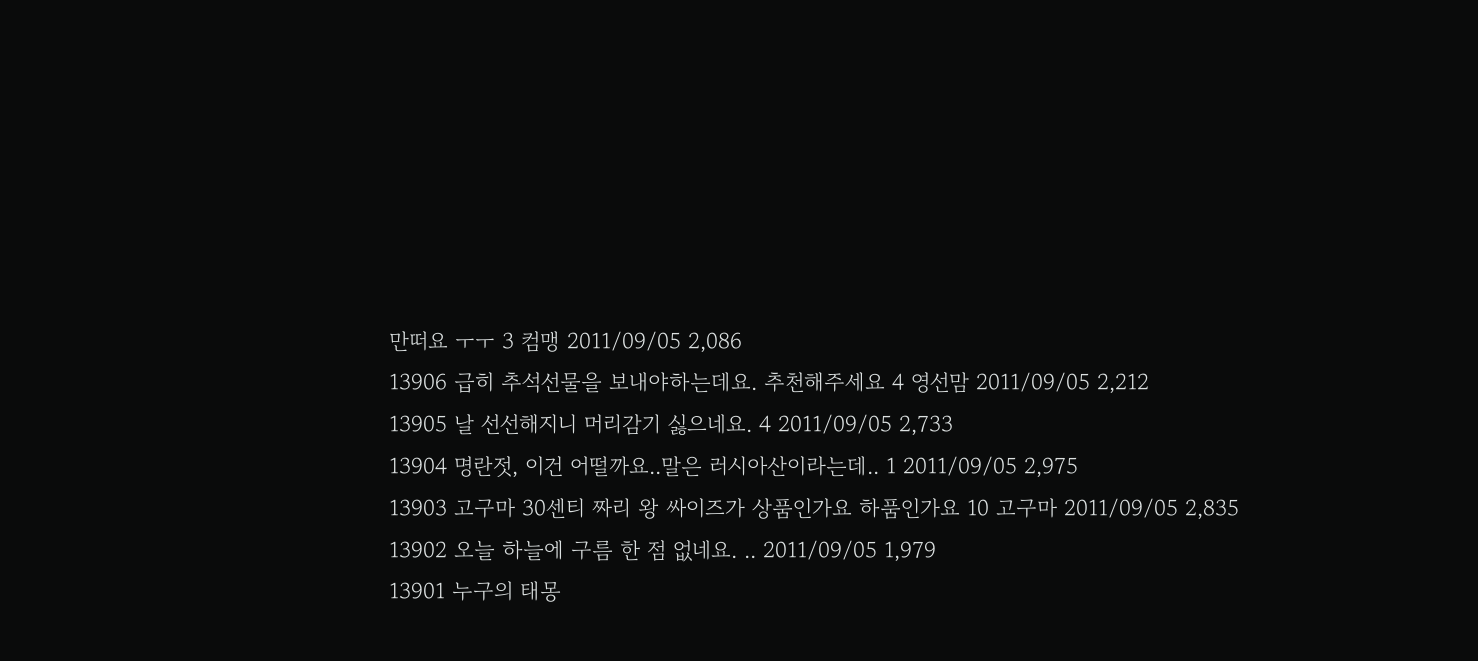만떠요 ㅜㅜ 3 컴맹 2011/09/05 2,086
13906 급히 추석선물을 보내야하는데요. 추천해주세요 4 영선맘 2011/09/05 2,212
13905 날 선선해지니 머리감기 싫으네요. 4 2011/09/05 2,733
13904 명란젓, 이건 어떨까요..말은 러시아산이라는데.. 1 2011/09/05 2,975
13903 고구마 30센티 짜리 왕 싸이즈가 상품인가요 하품인가요 10 고구마 2011/09/05 2,835
13902 오늘 하늘에 구름 한 점 없네요. .. 2011/09/05 1,979
13901 누구의 태몽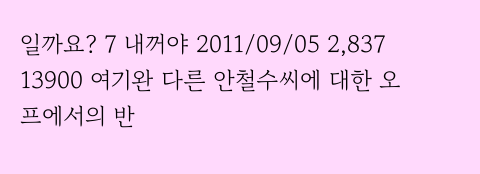일까요? 7 내꺼야 2011/09/05 2,837
13900 여기완 다른 안철수씨에 대한 오프에서의 반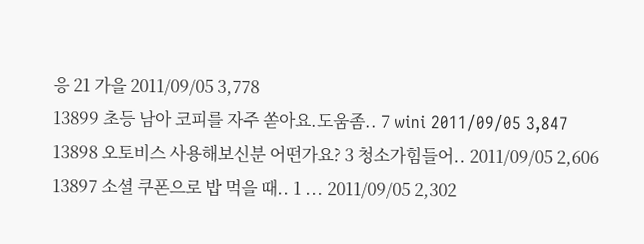응 21 가을 2011/09/05 3,778
13899 초등 남아 코피를 자주 쏟아요.도움좀.. 7 wini 2011/09/05 3,847
13898 오토비스 사용해보신분 어떤가요? 3 청소가힘들어.. 2011/09/05 2,606
13897 소셜 쿠폰으로 밥 먹을 때.. 1 ... 2011/09/05 2,302